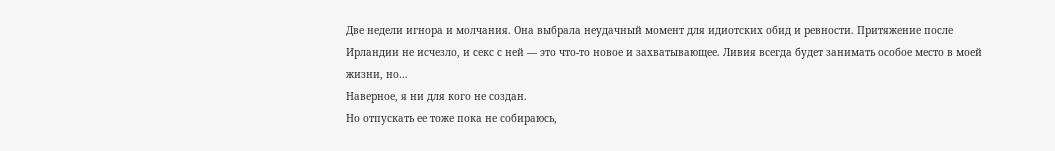Две недели игнора и молчания. Она выбрала неудачный момент для идиотских обид и ревности. Притяжение после Ирландии не исчезло, и секс с ней — это что-то новое и захватывающее. Ливия всегда будет занимать особое место в моей жизни, но…
Наверное, я ни для кого не создан.
Но отпускать ее тоже пока не собираюсь,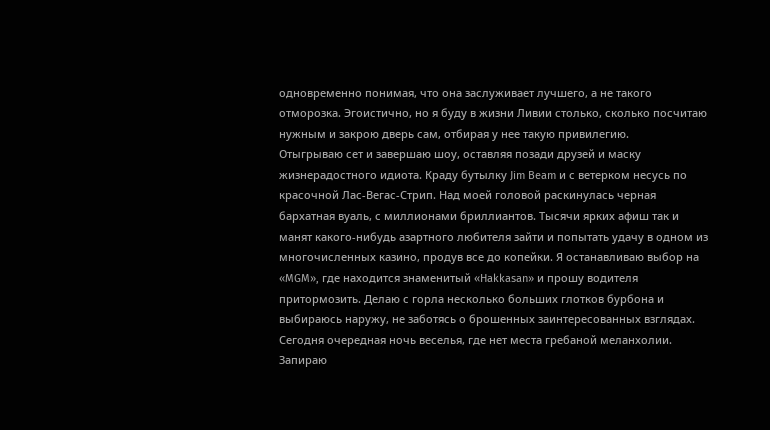одновременно понимая, что она заслуживает лучшего, а не такого отморозка. Эгоистично, но я буду в жизни Ливии столько, сколько посчитаю нужным и закрою дверь сам, отбирая у нее такую привилегию.
Отыгрываю сет и завершаю шоу, оставляя позади друзей и маску жизнерадостного идиота. Краду бутылку Jim Beam и с ветерком несусь по красочной Лас-Вегас-Стрип. Над моей головой раскинулась черная бархатная вуаль, с миллионами бриллиантов. Тысячи ярких афиш так и манят какого-нибудь азартного любителя зайти и попытать удачу в одном из многочисленных казино, продув все до копейки. Я останавливаю выбор на «MGM», где находится знаменитый «Hakkasan» и прошу водителя притормозить. Делаю с горла несколько больших глотков бурбона и выбираюсь наружу, не заботясь о брошенных заинтересованных взглядах.
Сегодня очередная ночь веселья, где нет места гребаной меланхолии. Запираю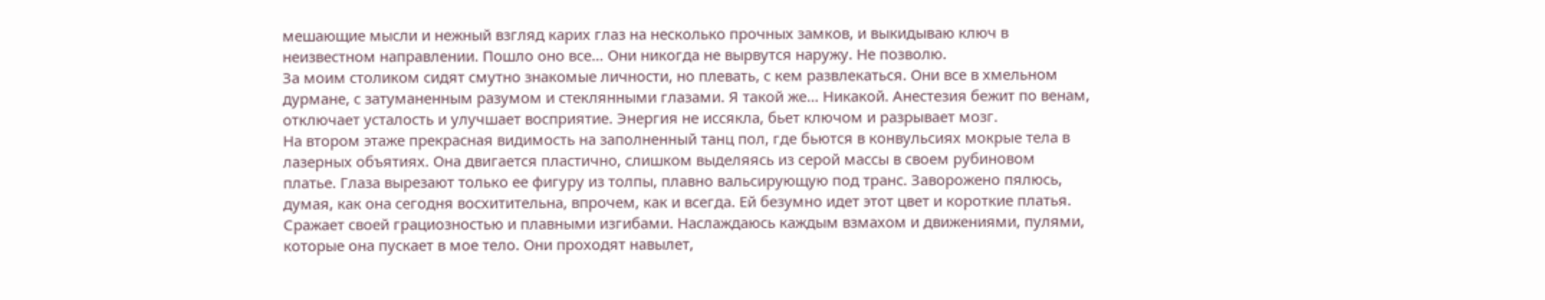мешающие мысли и нежный взгляд карих глаз на несколько прочных замков, и выкидываю ключ в неизвестном направлении. Пошло оно все… Они никогда не вырвутся наружу. Не позволю.
За моим столиком сидят смутно знакомые личности, но плевать, с кем развлекаться. Они все в хмельном дурмане, с затуманенным разумом и стеклянными глазами. Я такой же… Никакой. Анестезия бежит по венам, отключает усталость и улучшает восприятие. Энергия не иссякла, бьет ключом и разрывает мозг.
На втором этаже прекрасная видимость на заполненный танц пол, где бьются в конвульсиях мокрые тела в лазерных объятиях. Она двигается пластично, слишком выделяясь из серой массы в своем рубиновом платье. Глаза вырезают только ее фигуру из толпы, плавно вальсирующую под транс. Заворожено пялюсь, думая, как она сегодня восхитительна, впрочем, как и всегда. Ей безумно идет этот цвет и короткие платья. Сражает своей грациозностью и плавными изгибами. Наслаждаюсь каждым взмахом и движениями, пулями, которые она пускает в мое тело. Они проходят навылет,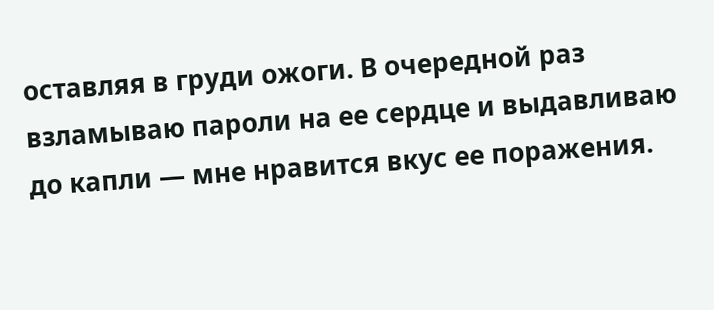оставляя в груди ожоги. В очередной раз взламываю пароли на ее сердце и выдавливаю до капли — мне нравится вкус ее поражения.